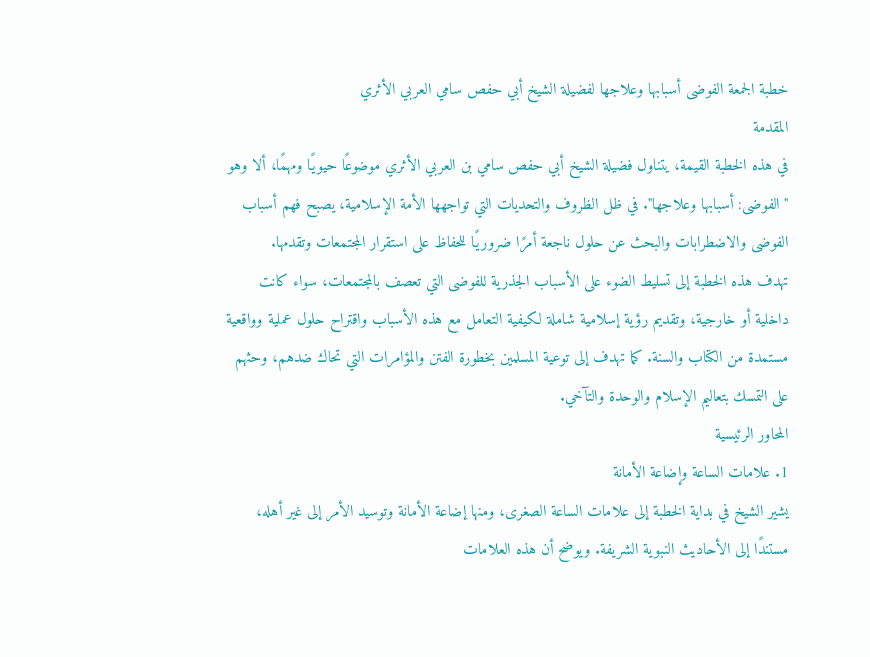خطبة الجمعة الفوضى أسبابها وعلاجها لفضيلة الشيخ أبي حفص سامي العربي الأثري
المقدمة
في هذه الخطبة القيمة، يتناول فضيلة الشيخ أبي حفص سامي بن العربي الأثري موضوعًا حيويًا ومهمًا، ألا وهو "الفوضى: أسبابها وعلاجها". في ظل الظروف والتحديات التي تواجهها الأمة الإسلامية، يصبح فهم أسباب الفوضى والاضطرابات والبحث عن حلول ناجعة أمرًا ضروريًا للحفاظ على استقرار المجتمعات وتقدمها.
تهدف هذه الخطبة إلى تسليط الضوء على الأسباب الجذرية للفوضى التي تعصف بالمجتمعات، سواء كانت داخلية أو خارجية، وتقديم رؤية إسلامية شاملة لكيفية التعامل مع هذه الأسباب واقتراح حلول عملية وواقعية مستمدة من الكتاب والسنة. كما تهدف إلى توعية المسلمين بخطورة الفتن والمؤامرات التي تحاك ضدهم، وحثهم على التمسك بتعاليم الإسلام والوحدة والتآخي.
المحاور الرئيسية
1. علامات الساعة وإضاعة الأمانة
يشير الشيخ في بداية الخطبة إلى علامات الساعة الصغرى، ومنها إضاعة الأمانة وتوسيد الأمر إلى غير أهله، مستندًا إلى الأحاديث النبوية الشريفة. ويوضح أن هذه العلامات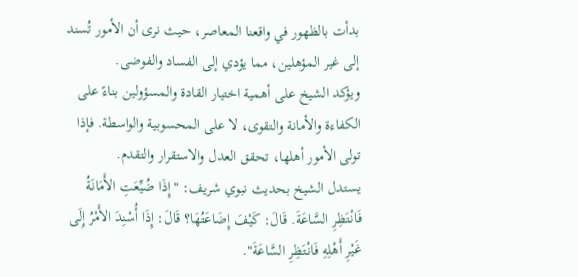بدأت بالظهور في واقعنا المعاصر، حيث نرى أن الأمور تُسند إلى غير المؤهلين، مما يؤدي إلى الفساد والفوضى.
ويؤكد الشيخ على أهمية اختيار القادة والمسؤولين بناءً على الكفاءة والأمانة والتقوى، لا على المحسوبية والواسطة. فإذا تولى الأمور أهلها، تحقق العدل والاستقرار والتقدم.
يستدل الشيخ بحديث نبوي شريف: "إِذَا ضُيِّعَتِ الأَمَانَةُ فَانْتَظِرِ السَّاعَةَ. قَالَ: كَيْفَ إِضَاعَتُهَا؟ قَالَ: إِذَا أُسْنِدَ الأَمْرُ إِلَى غَيْرِ أَهْلِهِ فَانْتَظِرِ السَّاعَةَ".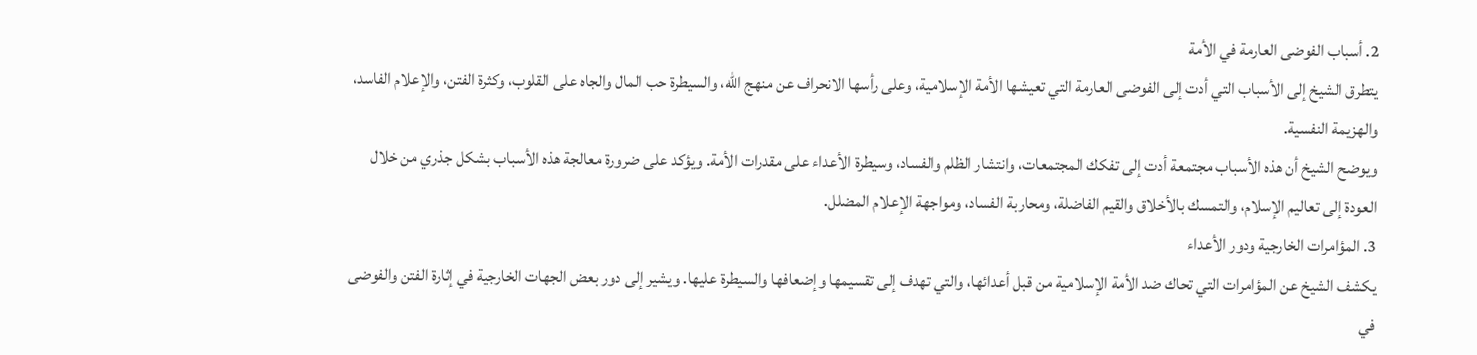2. أسباب الفوضى العارمة في الأمة
يتطرق الشيخ إلى الأسباب التي أدت إلى الفوضى العارمة التي تعيشها الأمة الإسلامية، وعلى رأسها الانحراف عن منهج الله، والسيطرة حب المال والجاه على القلوب، وكثرة الفتن، والإعلام الفاسد، والهزيمة النفسية.
ويوضح الشيخ أن هذه الأسباب مجتمعة أدت إلى تفكك المجتمعات، وانتشار الظلم والفساد، وسيطرة الأعداء على مقدرات الأمة. ويؤكد على ضرورة معالجة هذه الأسباب بشكل جذري من خلال العودة إلى تعاليم الإسلام، والتمسك بالأخلاق والقيم الفاضلة، ومحاربة الفساد، ومواجهة الإعلام المضلل.
3. المؤامرات الخارجية ودور الأعداء
يكشف الشيخ عن المؤامرات التي تحاك ضد الأمة الإسلامية من قبل أعدائها، والتي تهدف إلى تقسيمها وإضعافها والسيطرة عليها. ويشير إلى دور بعض الجهات الخارجية في إثارة الفتن والفوضى في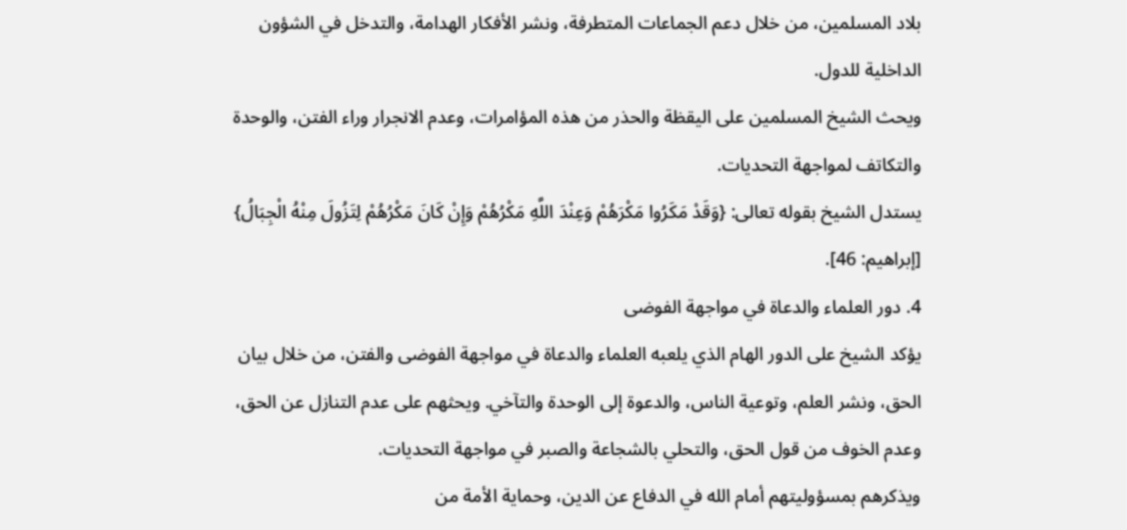بلاد المسلمين، من خلال دعم الجماعات المتطرفة، ونشر الأفكار الهدامة، والتدخل في الشؤون الداخلية للدول.
ويحث الشيخ المسلمين على اليقظة والحذر من هذه المؤامرات، وعدم الانجرار وراء الفتن، والوحدة والتكاتف لمواجهة التحديات.
يستدل الشيخ بقوله تعالى: {وَقَدْ مَكَرُوا مَكْرَهُمْ وَعِنْدَ اللَّهِ مَكْرُهُمْ وَإِنْ كَانَ مَكْرُهُمْ لِتَزُولَ مِنْهُ الْجِبَالُ} [إبراهيم: 46].
4. دور العلماء والدعاة في مواجهة الفوضى
يؤكد الشيخ على الدور الهام الذي يلعبه العلماء والدعاة في مواجهة الفوضى والفتن، من خلال بيان الحق، ونشر العلم، وتوعية الناس، والدعوة إلى الوحدة والتآخي. ويحثهم على عدم التنازل عن الحق، وعدم الخوف من قول الحق، والتحلي بالشجاعة والصبر في مواجهة التحديات.
ويذكرهم بمسؤوليتهم أمام الله في الدفاع عن الدين، وحماية الأمة من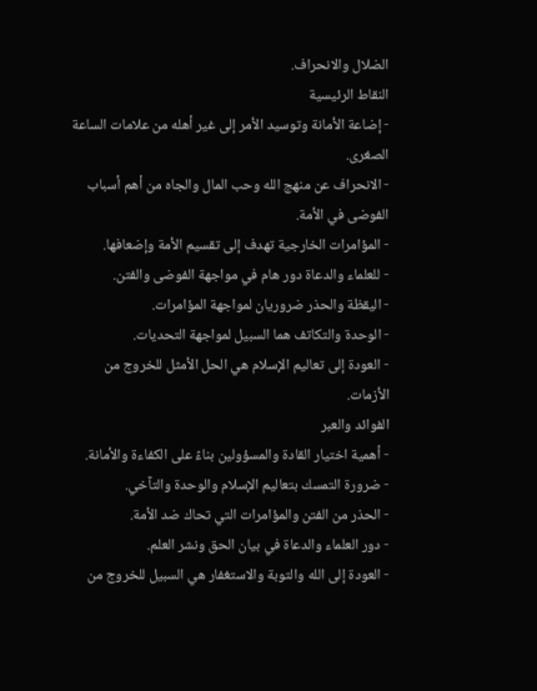الضلال والانحراف.
النقاط الرئيسية
- إضاعة الأمانة وتوسيد الأمر إلى غير أهله من علامات الساعة الصغرى.
- الانحراف عن منهج الله وحب المال والجاه من أهم أسباب الفوضى في الأمة.
- المؤامرات الخارجية تهدف إلى تقسيم الأمة وإضعافها.
- للعلماء والدعاة دور هام في مواجهة الفوضى والفتن.
- اليقظة والحذر ضروريان لمواجهة المؤامرات.
- الوحدة والتكاتف هما السبيل لمواجهة التحديات.
- العودة إلى تعاليم الإسلام هي الحل الأمثل للخروج من الأزمات.
الفوائد والعبر
- أهمية اختيار القادة والمسؤولين بناءً على الكفاءة والأمانة.
- ضرورة التمسك بتعاليم الإسلام والوحدة والتآخي.
- الحذر من الفتن والمؤامرات التي تحاك ضد الأمة.
- دور العلماء والدعاة في بيان الحق ونشر العلم.
- العودة إلى الله والتوبة والاستغفار هي السبيل للخروج من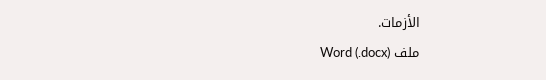الأزمات.
ملف Word (.docx)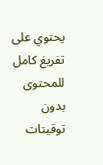يحتوي على تفريغ كامل للمحتوى بدون توقيتات